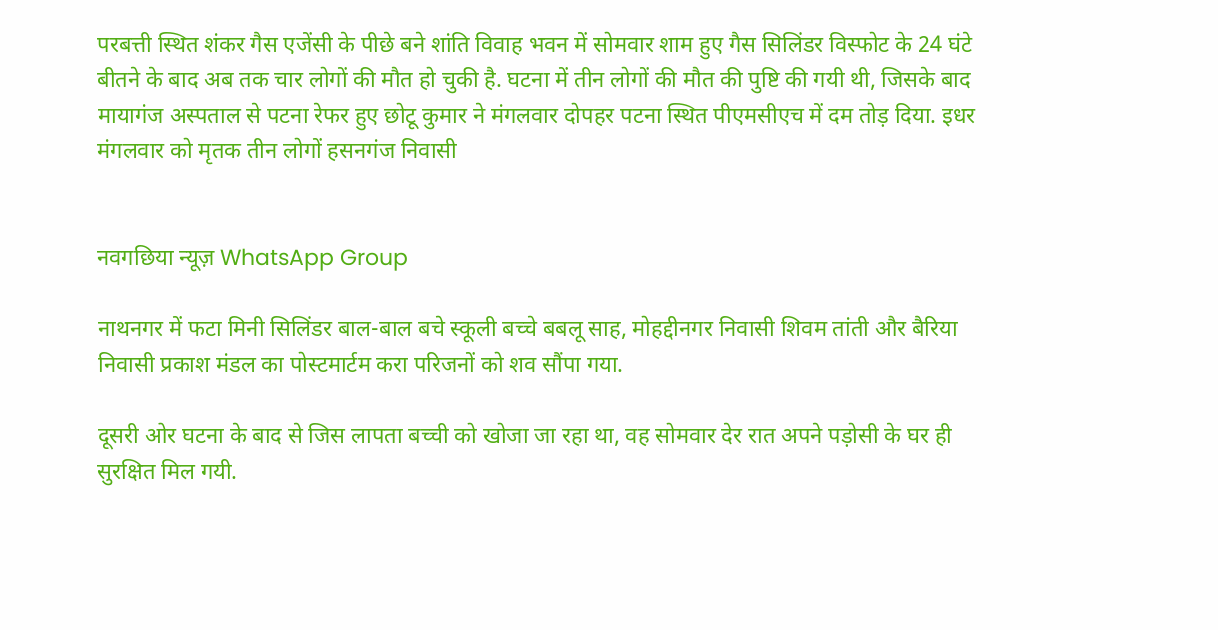परबत्ती स्थित शंकर गैस एजेंसी के पीछे बने शांति विवाह भवन में सोमवार शाम हुए गैस सिलिंडर विस्फोट के 24 घंटे बीतने के बाद अब तक चार लोगों की मौत हो चुकी है. घटना में तीन लोगों की मौत की पुष्टि की गयी थी, जिसके बाद मायागंज अस्पताल से पटना रेफर हुए छोटू कुमार ने मंगलवार दोपहर पटना स्थित पीएमसीएच में दम तोड़ दिया. इधर मंगलवार को मृतक तीन लोगों हसनगंज निवासी


नवगछिया न्यूज़ WhatsApp Group

नाथनगर में फटा मिनी सिलिंडर बाल-बाल बचे स्कूली बच्चे बबलू साह, मोहद्दीनगर निवासी शिवम तांती और बैरिया निवासी प्रकाश मंडल का पोस्टमार्टम करा परिजनों को शव सौंपा गया.

दूसरी ओर घटना के बाद से जिस लापता बच्ची को खोजा जा रहा था, वह सोमवार देर रात अपने पड़ोसी के घर ही सुरक्षित मिल गयी.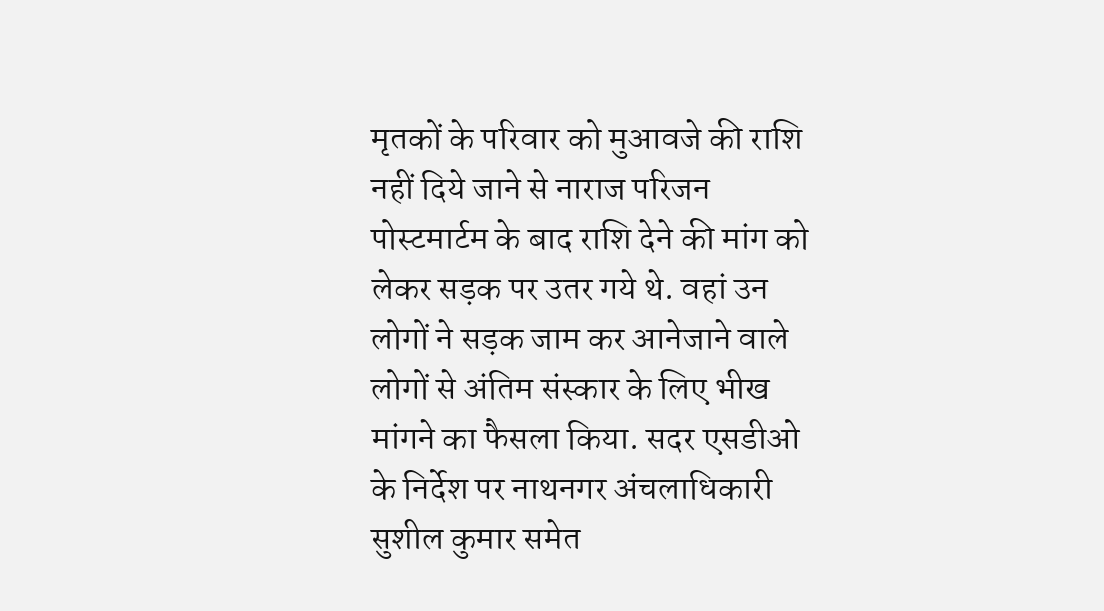मृतकों के परिवार को मुआवजे की राशि नहीं दिये जाने से नाराज परिजन पोस्टमार्टम के बाद राशि देने की मांग को लेकर सड़क पर उतर गये थे. वहां उन लोगों ने सड़क जाम कर आनेजाने वाले लोगों से अंतिम संस्कार के लिए भीख मांगने का फैसला किया. सदर एसडीओ के निर्देश पर नाथनगर अंचलाधिकारी सुशील कुमार समेत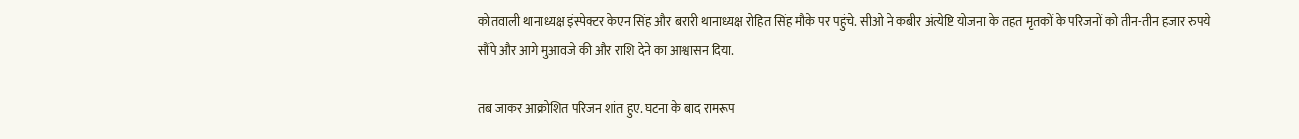कोतवाली थानाध्यक्ष इंस्पेक्टर केएन सिंह और बरारी थानाध्यक्ष रोहित सिंह मौके पर पहुंचे. सीओ ने कबीर अंत्येष्टि योजना के तहत मृतकों के परिजनों को तीन-तीन हजार रुपये सौंपे और आगे मुआवजे की और राशि देने का आश्वासन दिया.

तब जाकर आक्रोशित परिजन शांत हुए. घटना के बाद रामरूप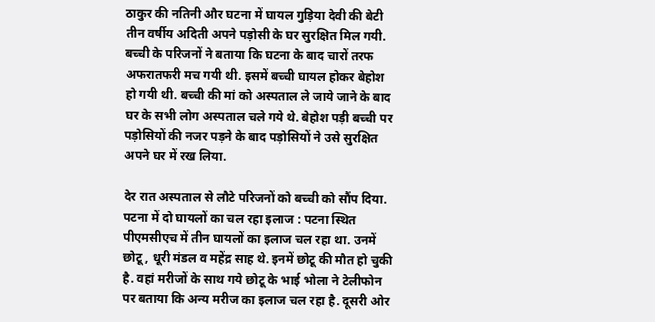ठाकुर की नतिनी और घटना में घायल गुड़िया देवी की बेटी तीन वर्षीय अदिती अपने पड़ोसी के घर सुरक्षित मिल गयी. बच्ची के परिजनों ने बताया कि घटना के बाद चारों तरफ अफरातफरी मच गयी थी. इसमें बच्ची घायल होकर बेहोश हो गयी थी. बच्ची की मां को अस्पताल ले जाये जाने के बाद घर के सभी लोग अस्पताल चले गये थे. बेहोश पड़ी बच्ची पर पड़ोसियों की नजर पड़ने के बाद पड़ोसियों ने उसे सुरक्षित अपने घर में रख लिया.

देर रात अस्पताल से लौटे परिजनों को बच्ची को सौंप दिया. पटना में दो घायलों का चल रहा इलाज : पटना स्थित पीएमसीएच में तीन घायलों का इलाज चल रहा था. उनमें छोटू, धूरी मंडल व महेंद्र साह थे. इनमें छोटू की मौत हो चुकी है. वहां मरीजों के साथ गये छोटू के भाई भोला ने टेलीफोन पर बताया कि अन्य मरीज का इलाज चल रहा है. दूसरी ओर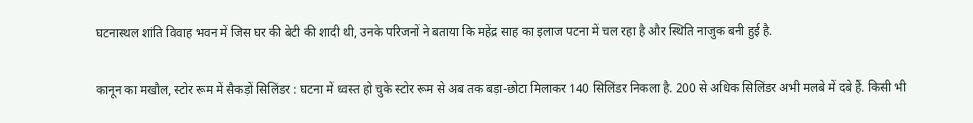घटनास्थल शांति विवाह भवन में जिस घर की बेटी की शादी थी, उनके परिजनों ने बताया कि महेंद्र साह का इलाज पटना में चल रहा है और स्थिति नाजुक बनी हुई है.

कानून का मखौल, स्टोर रूम में सैकड़ों सिलिंडर : घटना में ध्वस्त हो चुके स्टोर रूम से अब तक बड़ा-छोटा मिलाकर 140 सिलिंडर निकला है. 200 से अधिक सिलिंडर अभी मलबे में दबे हैं. किसी भी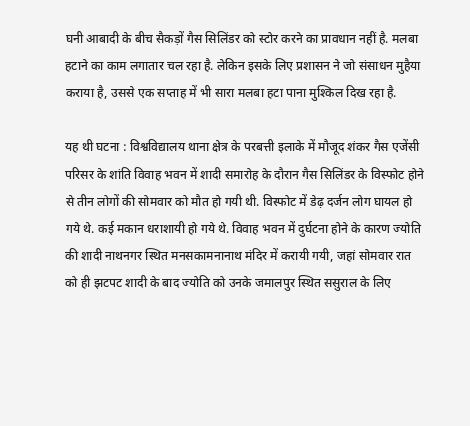घनी आबादी के बीच सैकड़ों गैस सिलिंडर को स्टोर करने का प्रावधान नहीं है. मलबा हटाने का काम लगातार चल रहा है. लेकिन इसके लिए प्रशासन ने जो संसाधन मुहैया कराया है, उससे एक सप्ताह में भी सारा मलबा हटा पाना मुश्किल दिख रहा है.

यह थी घटना : विश्वविद्यालय थाना क्षेत्र के परबत्ती इलाके में मौजूद शंकर गैस एजेंसी परिसर के शांति विवाह भवन में शादी समारोह के दौरान गैस सिलिंडर के विस्फोट होने से तीन लोगों की सोमवार को मौत हो गयी थी. विस्फोट में डेढ़ दर्जन लोग घायल हो गये थे. कई मकान धराशायी हो गये थे. विवाह भवन में दुर्घटना होने के कारण ज्योति की शादी नाथनगर स्थित मनसकामनानाथ मंदिर में करायी गयी, जहां सोमवार रात को ही झटपट शादी के बाद ज्योति को उनके जमालपुर स्थित ससुराल के लिए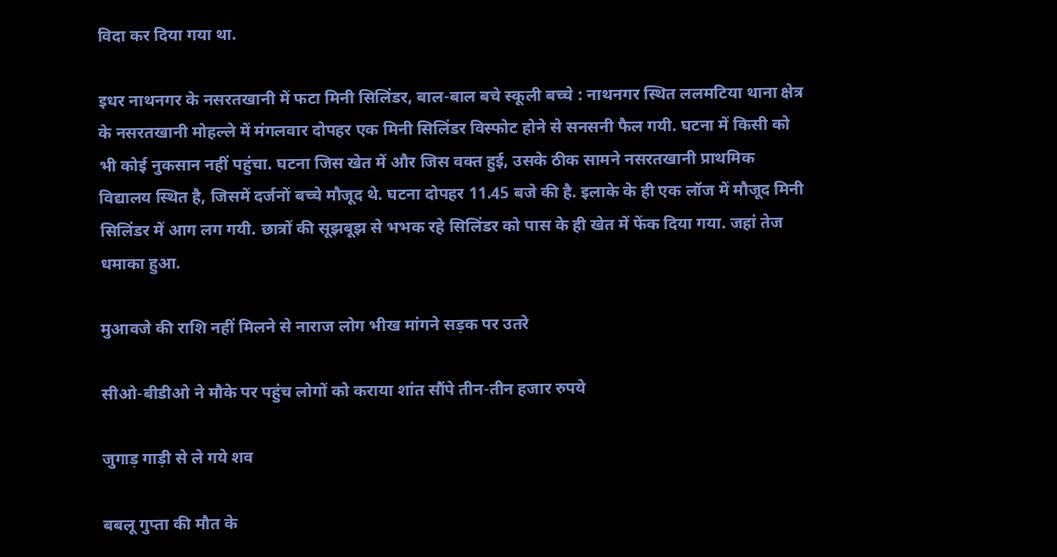विदा कर दिया गया था.

इधर नाथनगर के नसरतखानी में फटा मिनी सिलिंडर, बाल-बाल बचे स्कूली बच्चे : नाथनगर स्थित ललमटिया थाना क्षेत्र के नसरतखानी मोहल्ले में मंगलवार दोपहर एक मिनी सिलिंडर विस्फोट होने से सनसनी फैल गयी. घटना में किसी को भी कोई नुकसान नहीं पहुंचा. घटना जिस खेत में और जिस वक्त हुई, उसके ठीक सामने नसरतखानी प्राथमिक विद्यालय स्थित है, जिसमें दर्जनों बच्चे मौजूद थे. घटना दोपहर 11.45 बजे की है. इलाके के ही एक लॉज में मौजूद मिनी सिलिंडर में आग लग गयी. छात्रों की सूझबूझ से भभक रहे सिलिंडर को पास के ही खेत में फेंक दिया गया. जहां तेज धमाका हुआ.

मुआवजे की राशि नहीं मिलने से नाराज लोग भीख मांगने सड़क पर उतरे

सीओ-बीडीओ ने मौके पर पहुंच लोगों को कराया शांत सौंपे तीन-तीन हजार रुपये

जुगाड़ गाड़ी से ले गये शव

बबलू गुप्ता की मौत के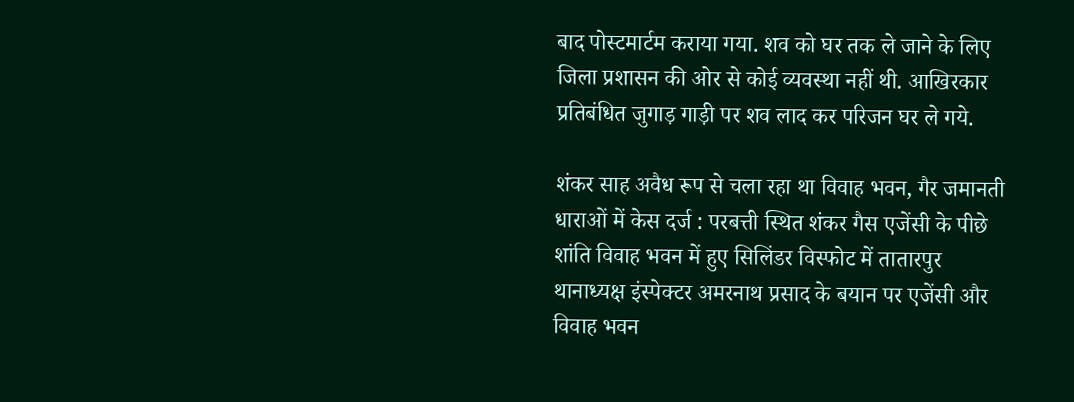बाद पोस्टमार्टम कराया गया. शव को घर तक ले जाने के लिए जिला प्रशासन की ओर से कोई व्यवस्था नहीं थी. आखिरकार प्रतिबंधित जुगाड़ गाड़ी पर शव लाद कर परिजन घर ले गये.

शंकर साह अवैध रूप से चला रहा था विवाह भवन, गैर जमानती धाराओं में केस दर्ज : परबत्ती स्थित शंकर गैस एजेंसी के पीछे शांति विवाह भवन में हुए सिलिंडर विस्फोट में तातारपुर थानाध्यक्ष इंस्पेक्टर अमरनाथ प्रसाद के बयान पर एजेंसी और विवाह भवन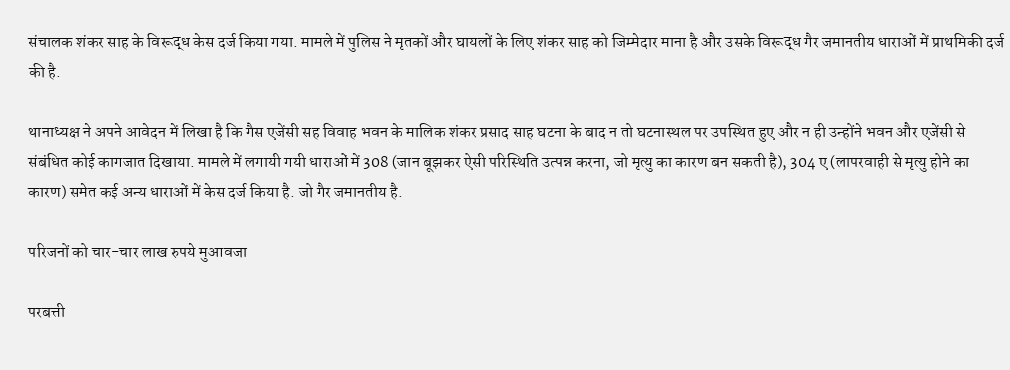संचालक शंकर साह के विरूद्ध केस दर्ज किया गया. मामले में पुलिस ने मृतकों और घायलों के लिए शंकर साह को जिम्मेदार माना है और उसके विरूद्ध गैर जमानतीय धाराओं में प्राथमिकी दर्ज की है.

थानाध्यक्ष ने अपने आवेदन में लिखा है कि गैस एजेंसी सह विवाह भवन के मालिक शंकर प्रसाद साह घटना के बाद न तो घटनास्थल पर उपस्थित हुए और न ही उन्होंने भवन और एजेंसी से संबंधित कोई कागजात दिखाया. मामले में लगायी गयी धाराओं में 308 (जान बूझकर ऐसी परिस्थिति उत्पन्न करना, जो मृत्यु का कारण बन सकती है), 304 ए (लापरवाही से मृत्यु होने का कारण) समेत कई अन्य धाराओं में केस दर्ज किया है. जो गैर जमानतीय है.

परिजनों को चार-चार लाख रुपये मुआवजा

परबत्ती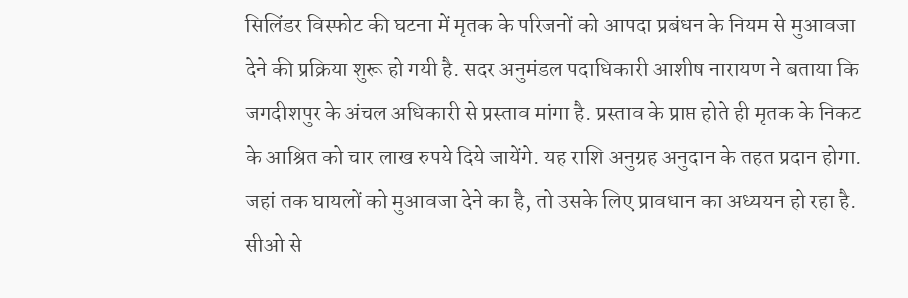सिलिंडर विस्फोट की घटना में मृतक के परिजनों को आपदा प्रबंधन के नियम से मुआवजा देने की प्रक्रिया शुरू हो गयी है. सदर अनुमंडल पदाधिकारी आशीष नारायण ने बताया कि जगदीशपुर के अंचल अधिकारी से प्रस्ताव मांगा है. प्रस्ताव के प्राप्त होते ही मृतक के निकट के आश्रित को चार लाख रुपये दिये जायेंगे. यह राशि अनुग्रह अनुदान के तहत प्रदान होगा. जहां तक घायलों को मुआवजा देने का है, तो उसके लिए प्रावधान का अध्ययन हो रहा है. सीओ से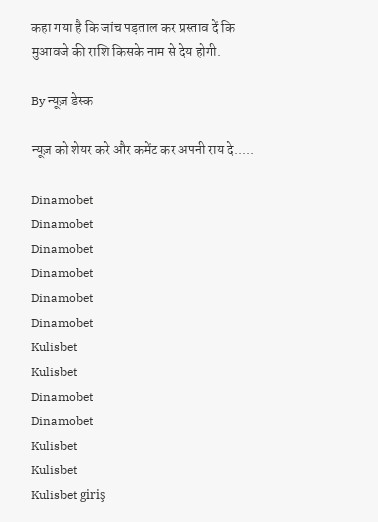कहा गया है कि जांच पड़ताल कर प्रस्ताव दें कि मुआवजे की राशि किसके नाम से देय होगी.

By न्यूज़ डेस्क

न्यूज़ को शेयर करे और कमेंट कर अपनी राय दे.....

Dinamobet
Dinamobet
Dinamobet
Dinamobet
Dinamobet
Dinamobet
Kulisbet
Kulisbet
Dinamobet
Dinamobet
Kulisbet
Kulisbet
Kulisbet giriş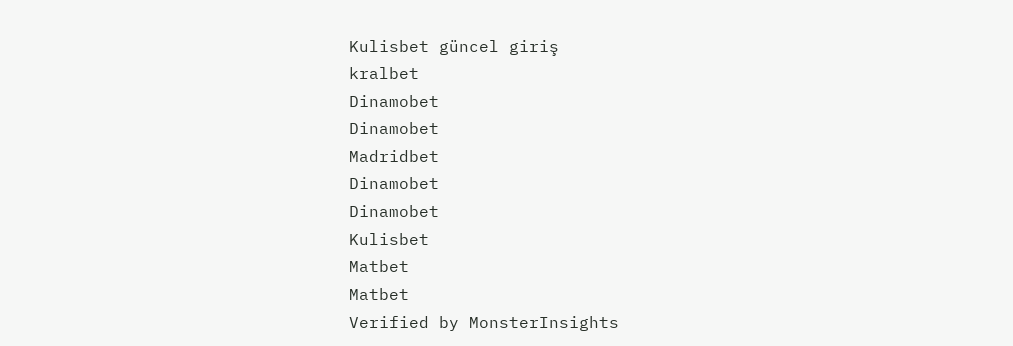Kulisbet güncel giriş
kralbet
Dinamobet
Dinamobet
Madridbet
Dinamobet
Dinamobet
Kulisbet
Matbet
Matbet
Verified by MonsterInsights